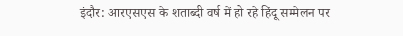इंदौर: आरएसएस के शताब्दी वर्ष में हो रहे हिंदू सम्मेलन पर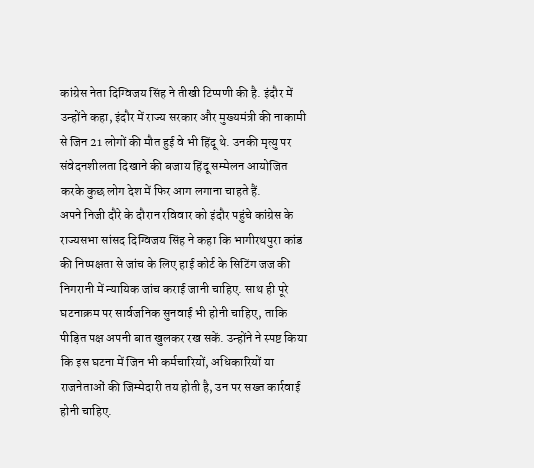कांग्रेस नेता दिग्विजय सिंह ने तीखी टिप्पणी की है. इंदौर में उन्होंने कहा, इंदौर में राज्य सरकार और मुख्यमंत्री की नाकामी से जिन 21 लोगों की मौत हुई वे भी हिंदू थे. उनकी मृत्यु पर संवेदनशीलता दिखाने की बजाय हिंदू सम्मेलन आयोजित करके कुछ लोग देश में फिर आग लगाना चाहते हैं.
अपने निजी दौरे के दौरान रविवार को इंदौर पहुंचे कांग्रेस के राज्यसभा सांसद दिग्विजय सिंह ने कहा कि भागीरथपुरा कांड की निष्पक्षता से जांच के लिए हाई कोर्ट के सिटिंग जज की निगरानी में न्यायिक जांच कराई जानी चाहिए. साथ ही पूरे घटनाक्रम पर सार्वजनिक सुनवाई भी होनी चाहिए, ताकि पीड़ित पक्ष अपनी बात खुलकर रख सकें. उन्होंने ने स्पष्ट किया कि इस घटना में जिन भी कर्मचारियों, अधिकारियों या राजनेताओं की जिम्मेदारी तय होती है, उन पर सख्त कार्रवाई होनी चाहिए.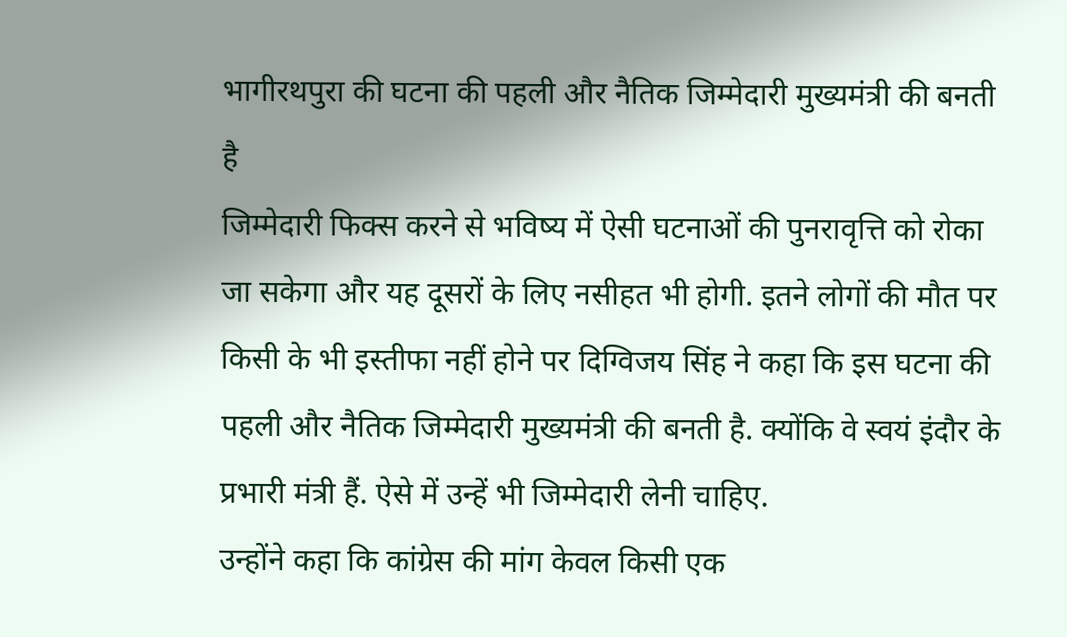भागीरथपुरा की घटना की पहली और नैतिक जिम्मेदारी मुख्यमंत्री की बनती है
जिम्मेदारी फिक्स करने से भविष्य में ऐसी घटनाओं की पुनरावृत्ति को रोका जा सकेगा और यह दूसरों के लिए नसीहत भी होगी. इतने लोगों की मौत पर किसी के भी इस्तीफा नहीं होने पर दिग्विजय सिंह ने कहा कि इस घटना की पहली और नैतिक जिम्मेदारी मुख्यमंत्री की बनती है. क्योंकि वे स्वयं इंदौर के प्रभारी मंत्री हैं. ऐसे में उन्हें भी जिम्मेदारी लेनी चाहिए.
उन्होंने कहा कि कांग्रेस की मांग केवल किसी एक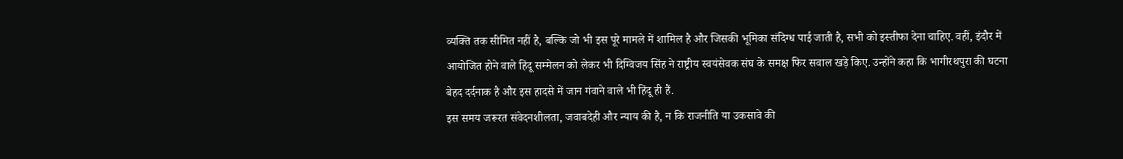व्यक्ति तक सीमित नहीं है, बल्कि जो भी इस पूरे मामले में शामिल है और जिसकी भूमिका संदिग्ध पाई जाती है, सभी को इस्तीफा देना चाहिए. वहीं, इंदौर में आयोजित होने वाले हिंदू सम्मेलन को लेकर भी दिग्विजय सिंह ने राष्ट्रीय स्वयंसेवक संघ के समक्ष फिर सवाल खड़े किए. उन्होंने कहा कि भागीरथपुरा की घटना बेहद दर्दनाक है और इस हादसे में जान गंवाने वाले भी हिंदू ही हैं.
इस समय जरूरत संवेदनशीलता, जवाबदेही और न्याय की है, न कि राजनीति या उकसावे की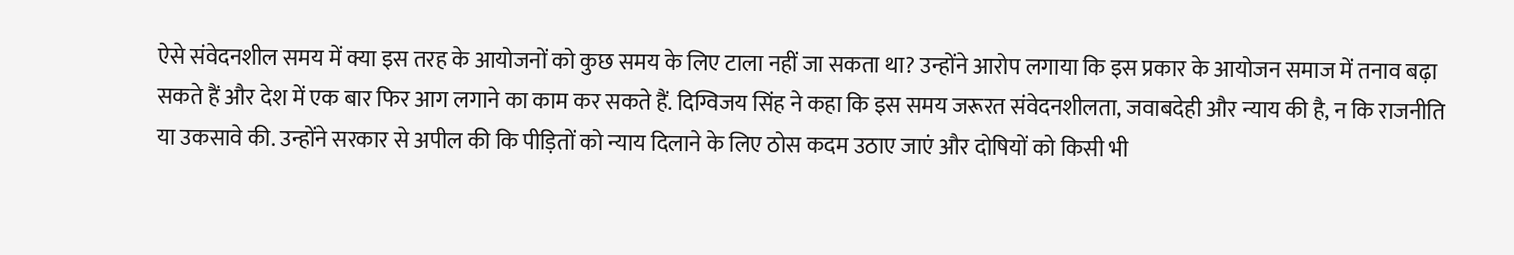ऐसे संवेदनशील समय में क्या इस तरह के आयोजनों को कुछ समय के लिए टाला नहीं जा सकता था? उन्होंने आरोप लगाया कि इस प्रकार के आयोजन समाज में तनाव बढ़ा सकते हैं और देश में एक बार फिर आग लगाने का काम कर सकते हैं. दिग्विजय सिंह ने कहा कि इस समय जरूरत संवेदनशीलता, जवाबदेही और न्याय की है, न कि राजनीति या उकसावे की. उन्होंने सरकार से अपील की कि पीड़ितों को न्याय दिलाने के लिए ठोस कदम उठाए जाएं और दोषियों को किसी भी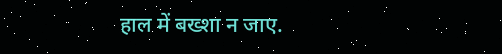हाल में बख्शा न जाए.